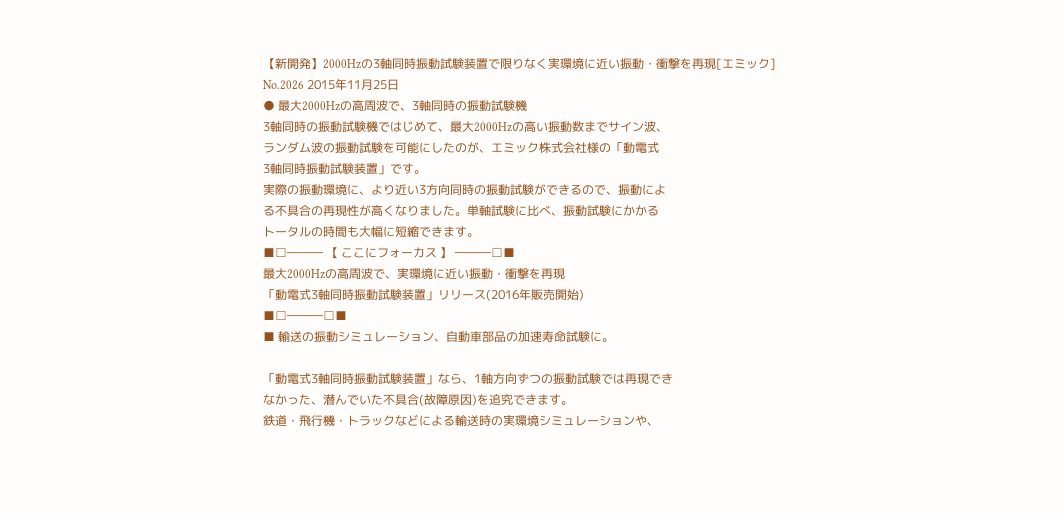【新開発】2000Hzの3軸同時振動試験装置で限りなく実環境に近い振動・衝撃を再現[エミック]
No.2026 2015年11月25日
● 最大2000Hzの高周波で、3軸同時の振動試験機
3軸同時の振動試験機ではじめて、最大2000Hzの高い振動数までサイン波、
ランダム波の振動試験を可能にしたのが、エミック株式会社様の「動電式
3軸同時振動試験装置」です。
実際の振動環境に、より近い3方向同時の振動試験ができるので、振動によ
る不具合の再現性が高くなりました。単軸試験に比べ、振動試験にかかる
トータルの時間も大幅に短縮できます。
■□――― 【 ここにフォーカス 】 ―――□■
最大2000Hzの高周波で、実環境に近い振動・衝撃を再現
「動電式3軸同時振動試験装置」リリース(2016年販売開始)
■□―――□■
■ 輸送の振動シミュレーション、自動車部品の加速寿命試験に。

「動電式3軸同時振動試験装置」なら、1軸方向ずつの振動試験では再現でき
なかった、潜んでいた不具合(故障原因)を追究できます。
鉄道・飛行機・トラックなどによる輸送時の実環境シミュレーションや、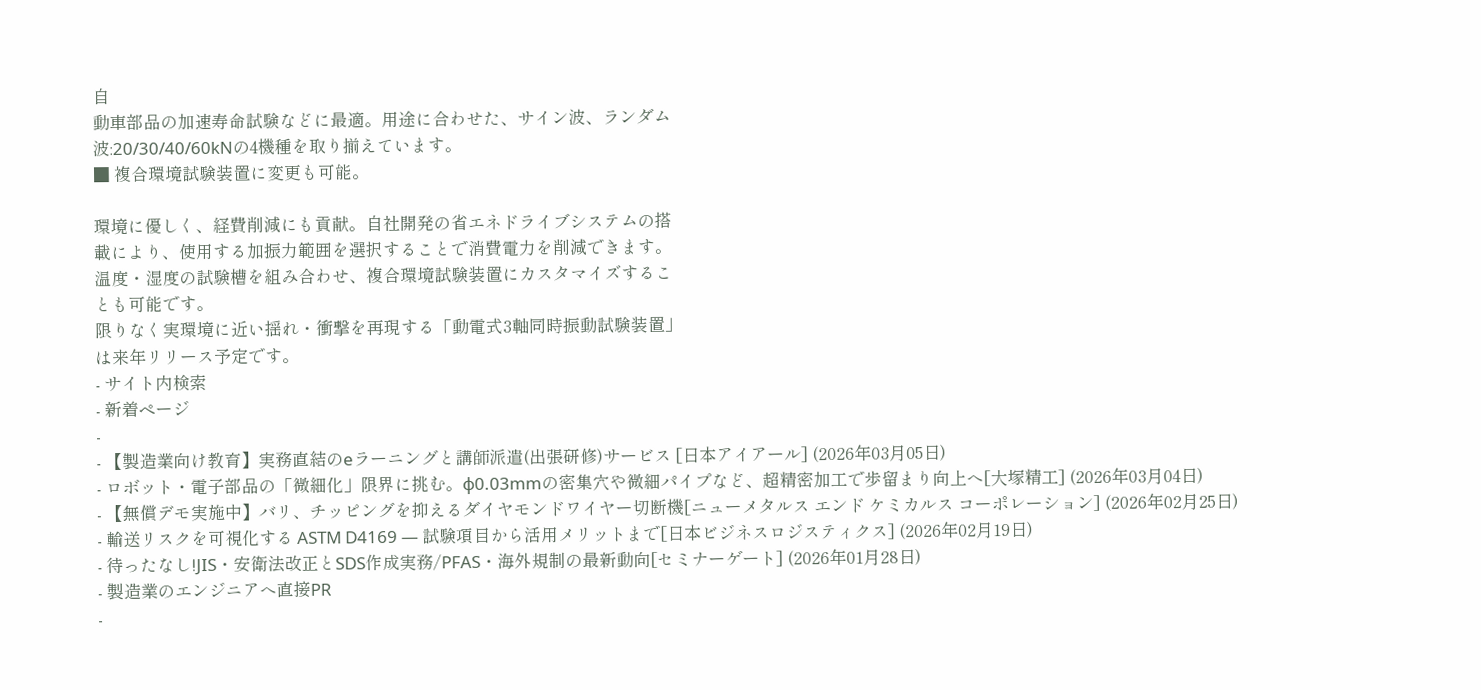自
動車部品の加速寿命試験などに最適。用途に合わせた、サイン波、ランダム
波:20/30/40/60kNの4機種を取り揃えています。
■ 複合環境試験装置に変更も可能。

環境に優しく、経費削減にも貢献。自社開発の省エネドライブシステムの搭
載により、使用する加振力範囲を選択することで消費電力を削減できます。
温度・湿度の試験槽を組み合わせ、複合環境試験装置にカスタマイズするこ
とも可能です。
限りなく実環境に近い揺れ・衝撃を再現する「動電式3軸同時振動試験装置」
は来年リリース予定です。
- サイト内検索
- 新着ページ
-
- 【製造業向け教育】実務直結のeラーニングと講師派遣(出張研修)サービス [日本アイアール] (2026年03月05日)
- ロボット・電子部品の「微細化」限界に挑む。φ0.03mmの密集穴や微細パイプなど、超精密加工で歩留まり向上へ[大塚精工] (2026年03月04日)
- 【無償デモ実施中】バリ、チッピングを抑えるダイヤモンドワイヤー切断機[ニューメタルス エンド ケミカルス コーポレーション] (2026年02月25日)
- 輸送リスクを可視化する ASTM D4169 ― 試験項目から活用メリットまで[日本ビジネスロジスティクス] (2026年02月19日)
- 待ったなし!JIS・安衛法改正とSDS作成実務/PFAS・海外規制の最新動向[セミナーゲート] (2026年01月28日)
- 製造業のエンジニアへ直接PR
-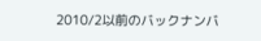2010/2以前のバックナンバ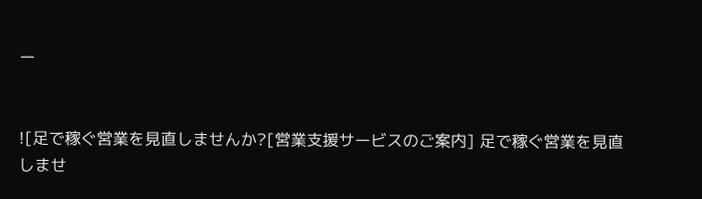ー


![足で稼ぐ営業を見直しませんか?[営業支援サービスのご案内] 足で稼ぐ営業を見直しませ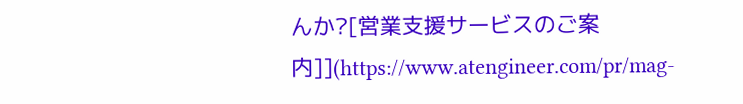んか?[営業支援サービスのご案内]](https://www.atengineer.com/pr/mag-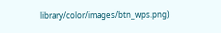library/color/images/btn_wps.png)